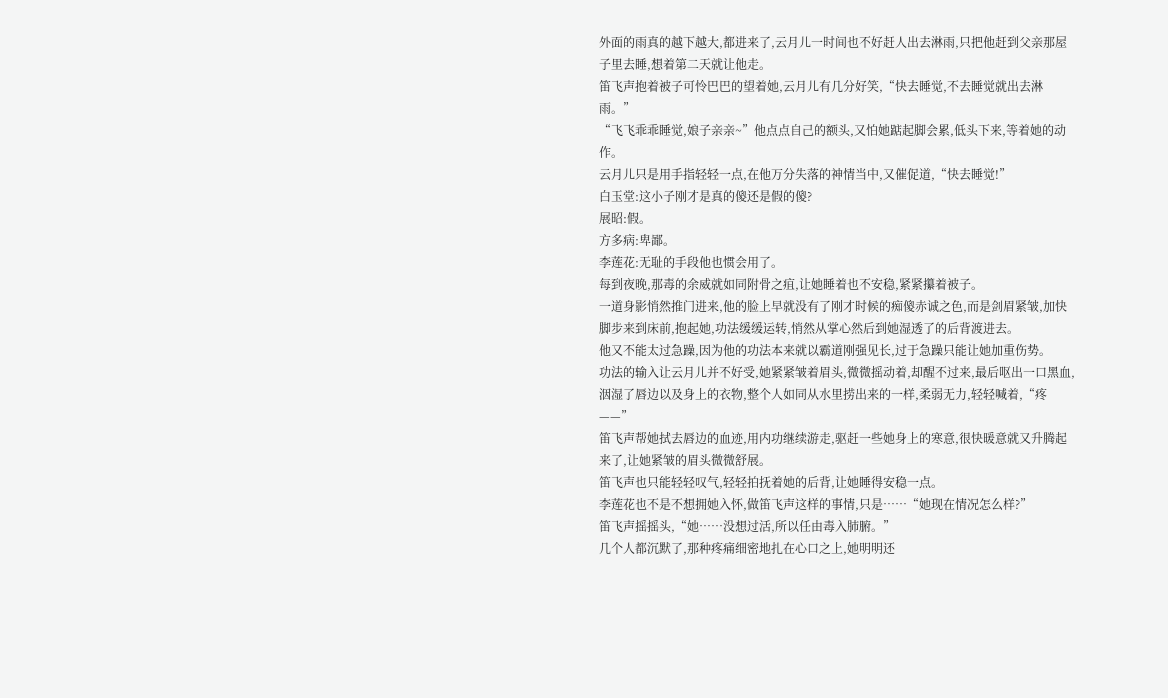外面的雨真的越下越大,都进来了,云月儿一时间也不好赶人出去淋雨,只把他赶到父亲那屋子里去睡,想着第二天就让他走。
笛飞声抱着被子可怜巴巴的望着她,云月儿有几分好笑,“快去睡觉,不去睡觉就出去淋雨。”
“飞飞乖乖睡觉,娘子亲亲~”他点点自己的额头,又怕她踮起脚会累,低头下来,等着她的动作。
云月儿只是用手指轻轻一点,在他万分失落的神情当中,又催促道,“快去睡觉!”
白玉堂:这小子刚才是真的傻还是假的傻?
展昭:假。
方多病:卑鄙。
李莲花:无耻的手段他也惯会用了。
每到夜晚,那毒的余威就如同附骨之疽,让她睡着也不安稳,紧紧攥着被子。
一道身影悄然推门进来,他的脸上早就没有了刚才时候的痴傻赤诚之色,而是剑眉紧皱,加快脚步来到床前,抱起她,功法缓缓运转,悄然从掌心然后到她湿透了的后背渡进去。
他又不能太过急躁,因为他的功法本来就以霸道刚强见长,过于急躁只能让她加重伤势。
功法的输入让云月儿并不好受,她紧紧皱着眉头,微微摇动着,却醒不过来,最后呕出一口黑血,洇湿了唇边以及身上的衣物,整个人如同从水里捞出来的一样,柔弱无力,轻轻喊着,“疼——”
笛飞声帮她拭去唇边的血迹,用内功继续游走,驱赶一些她身上的寒意,很快暖意就又升腾起来了,让她紧皱的眉头微微舒展。
笛飞声也只能轻轻叹气,轻轻拍抚着她的后背,让她睡得安稳一点。
李莲花也不是不想拥她入怀,做笛飞声这样的事情,只是……“她现在情况怎么样?”
笛飞声摇摇头,“她……没想过活,所以任由毒入肺腑。”
几个人都沉默了,那种疼痛细密地扎在心口之上,她明明还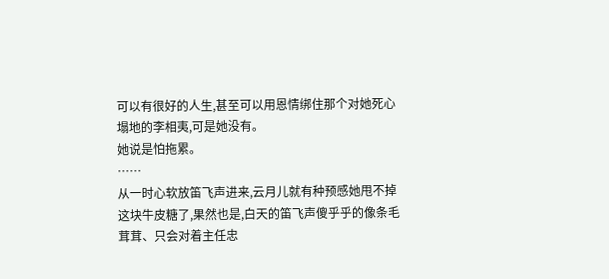可以有很好的人生,甚至可以用恩情绑住那个对她死心塌地的李相夷,可是她没有。
她说是怕拖累。
……
从一时心软放笛飞声进来,云月儿就有种预感她甩不掉这块牛皮糖了,果然也是,白天的笛飞声傻乎乎的像条毛茸茸、只会对着主任忠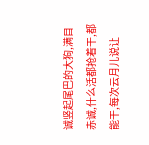诚竖起尾巴的大狗,满目赤诚,什么活都抢着干,都能干,每次云月儿说让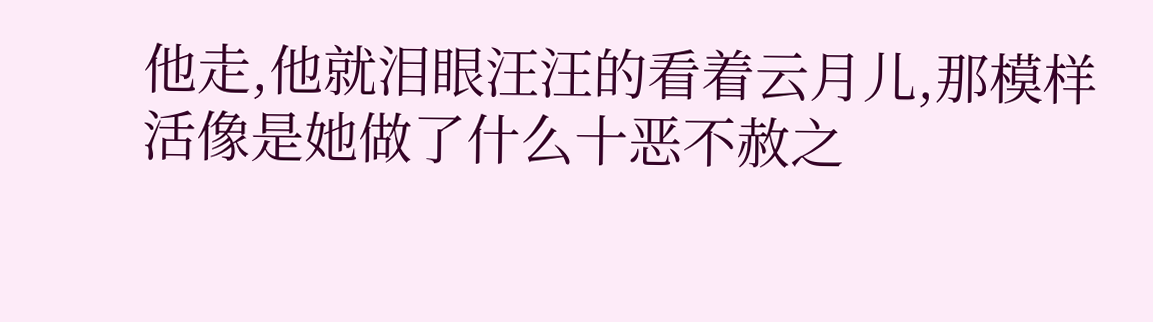他走,他就泪眼汪汪的看着云月儿,那模样活像是她做了什么十恶不赦之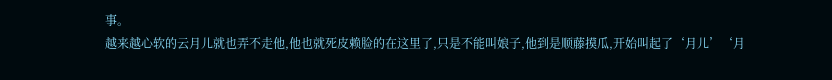事。
越来越心软的云月儿就也弄不走他,他也就死皮赖脸的在这里了,只是不能叫娘子,他到是顺藤摸瓜,开始叫起了‘月儿’‘月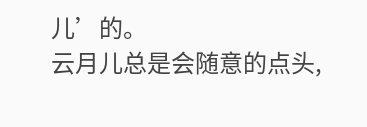儿’的。
云月儿总是会随意的点头,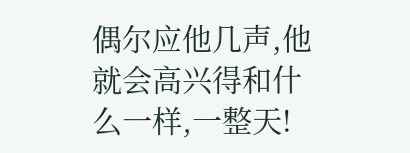偶尔应他几声,他就会高兴得和什么一样,一整天!